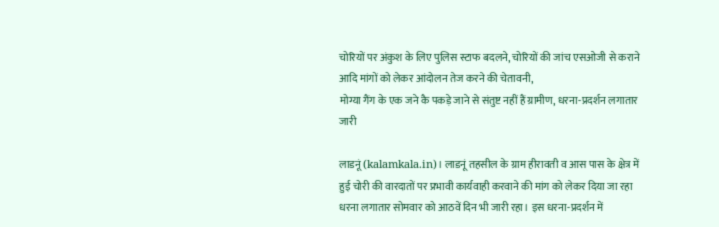चोरियों पर अंकुश के लिए पुलिस स्टाफ बदलने, चोरियों की जांच एसओजी से कराने आदि मांगों को लेकर आंदोलन तेज करने की चेतावनी,
मोग्या गैंग के एक जने कै पकड़े जाने से संतुष्ट नहीं हैं ग्रामीण, धरना-प्रदर्शन लगातार जारी

लाडनूं (kalamkala.in)। लाडनूं तहसील के ग्राम हीरावती व आस पास के क्षेत्र में हुई चोरी की वारदातों पर प्रभावी कार्यवाही करवाने की मांग को लेकर दिया जा रहा धरना लगातार सोमवार को आठवें दिन भी जारी रहा। इस धरना-प्रदर्शन में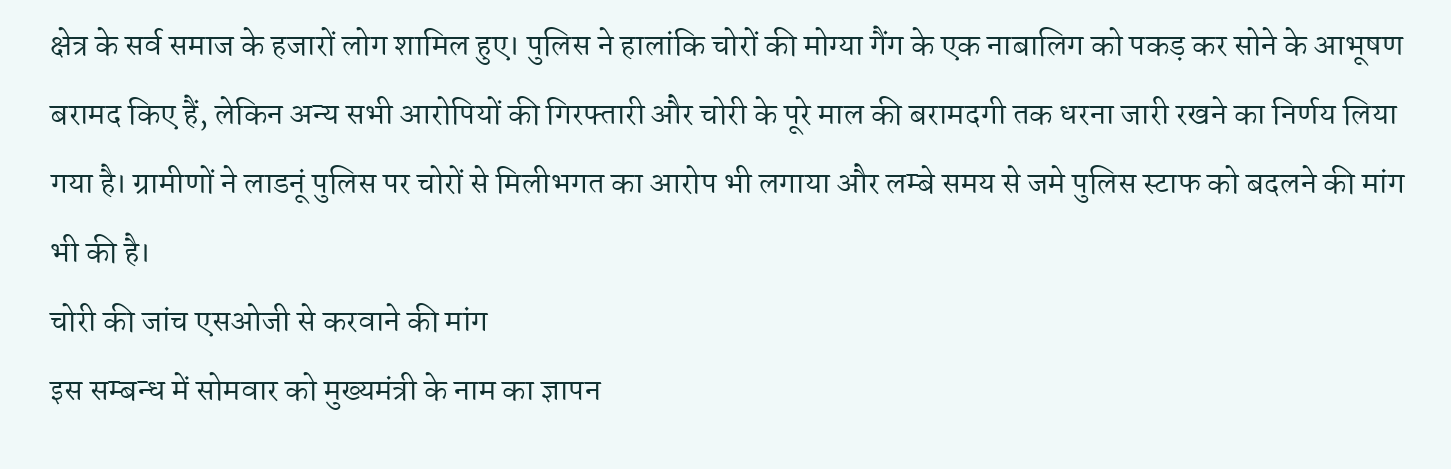क्षेत्र के सर्व समाज के हजारों लोग शामिल हुए। पुलिस ने हालांकि चोरों की मोग्या गैंग के एक नाबालिग को पकड़ कर सोने के आभूषण बरामद किए हैं, लेकिन अन्य सभी आरोपियों की गिरफ्तारी और चोरी के पूरे माल की बरामदगी तक धरना जारी रखने का निर्णय लिया गया है। ग्रामीणों ने लाडनूं पुलिस पर चोरों से मिलीभगत का आरोप भी लगाया और लम्बे समय से जमे पुलिस स्टाफ को बदलने की मांग भी की है।
चोरी की जांच एसओजी से करवाने की मांग
इस सम्बन्ध में सोमवार को मुख्यमंत्री के नाम का ज्ञापन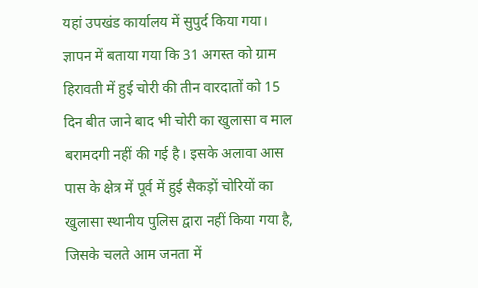यहां उपखंड कार्यालय में सुपुर्द किया गया। ज्ञापन में बताया गया कि 31 अगस्त को ग्राम हिरावती में हुई चोरी की तीन वारदातों को 15 दिन बीत जाने बाद भी चोरी का खुलासा व माल बरामदगी नहीं की गई है। इसके अलावा आस पास के क्षेत्र में पूर्व में हुई सैकड़ों चोरियों का खुलासा स्थानीय पुलिस द्वारा नहीं किया गया है, जिसके चलते आम जनता में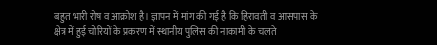बहुत भारी रोष व आक्रोश है। ज्ञापन में मांग की गई है कि हिरावती व आसपास के क्षेत्र में हुई चोरियों के प्रकरण में स्थानीय पुलिस की नाकामी के चलते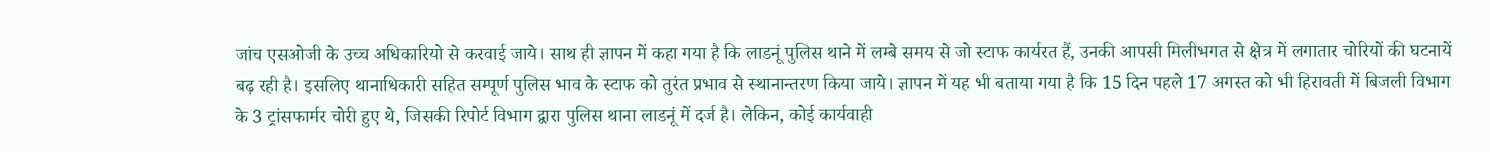जांच एसओजी के उच्च अधिकारियो से करवाई जाये। साथ ही ज्ञापन में कहा गया है कि लाडनूं पुलिस थाने में लम्बे समय से जो स्टाफ कार्यरत हैं, उनकी आपसी मिलीभगत से क्षेत्र में लगातार चोरियों की घटनायें बढ़ रही है। इसलिए थानाधिकारी सहित सम्पूर्ण पुलिस भाव के स्टाफ को तुरंत प्रभाव से स्थानान्तरण किया जाये। ज्ञापन में यह भी बताया गया है कि 15 दिन पहले 17 अगस्त को भी हिरावती में बिजली विभाग के 3 ट्रांसफार्मर चोरी हुए थे, जिसकी रिपोर्ट विभाग द्वारा पुलिस थाना लाडनूं में दर्ज है। लेकिन, कोई कार्यवाही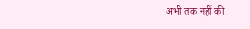अभी तक नहीं की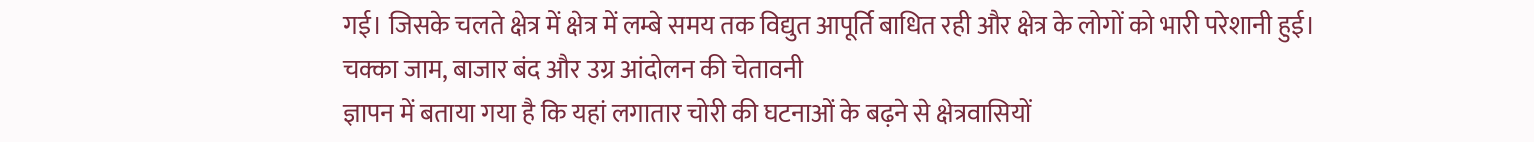गई। जिसके चलते क्षेत्र में क्षेत्र में लम्बे समय तक विद्युत आपूर्ति बाधित रही और क्षेत्र के लोगों को भारी परेशानी हुई।
चक्का जाम, बाजार बंद और उग्र आंदोलन की चेतावनी
ज्ञापन में बताया गया है कि यहां लगातार चोरी की घटनाओं के बढ़ने से क्षेत्रवासियों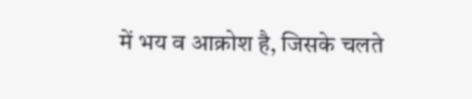में भय व आक्रोश है, जिसके चलते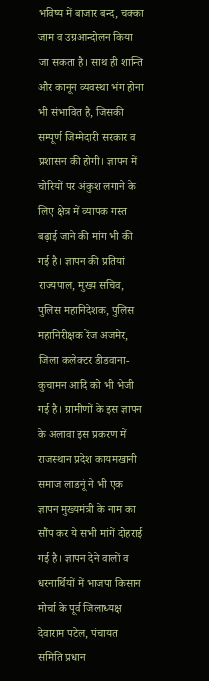भविष्य में बाजार बन्द, चक्का जाम व उग्रआन्दोलन किया जा सकता है। साथ ही शान्ति और कानून व्यवस्था भंग होना भी संभावित है, जिसकी सम्पूर्ण जिम्मेदारी सरकार व प्रशासन की होगी। ज्ञापन में चोरियों पर अंकुश लगाने के लिए क्षेत्र में व्यापक गस्त बढ़ाई जाने की मांग भी की गई है। ज्ञापन की प्रतियां राज्यपाल, मुख्य सचिव, पुलिस महानिदेशक, पुलिस महानिरीक्षक रेंज अजमेर, जिला कलेक्टर डीडवाना-कुचामन आदि को भी भेजी गई है। ग्रामीणों के इस ज्ञापन के अलावा इस प्रकरण में राजस्थान प्रदेश कायमखानी समाज लाडनूं ने भी एक ज्ञापन मुख्यमंत्री के नाम का सौंप कर ये सभी मांगें दोहराई गई है। ज्ञापन देने वालों व धरनार्थियों में भाजपा किसान मोर्चा के पूर्व जिलाध्यक्ष देवाराम पटेल, पंचायत समिति प्रधान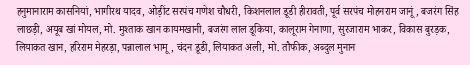हनुमानाराम कासनियां, भागीरथ यादव, ओड़ींट सरपंच गणेश चौधरी, किशनलाल डूडी हीरावती, पूर्व सरपंच मोहनराम जानूं, बजरंग सिंह लाछड़ी, अयूब खां मोयल, मो. मुश्ताक खान कायमखानी, बजरंग लाल डूकिया, कालूराम गेनाणा, सुरजाराम भाकर, विकास बुरड़क, लियाकत खान, हरिराम मेहरड़ा, पन्नालाल भामू, चंदन डूडी, लियाकत अली, मो. तौफीक, अब्दुल मुनान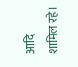आदि शामिल रहे।